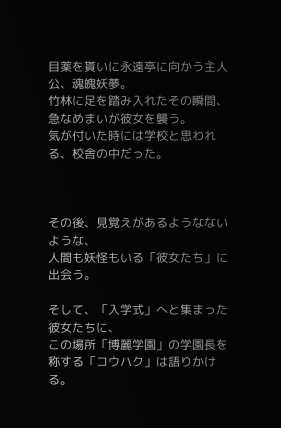目薬を貰いに永遠亭に向かう主人公、魂魄妖夢。
竹林に足を踏み入れたその瞬間、急なめまいが彼女を襲う。
気が付いた時には学校と思われる、校舎の中だった。



その後、見覚えがあるようなないような、
人間も妖怪もいる「彼女たち」に出会う。

そして、「入学式」へと集まった彼女たちに、
この場所「博麗学園」の学園長を称する「コウハク」は語りかける。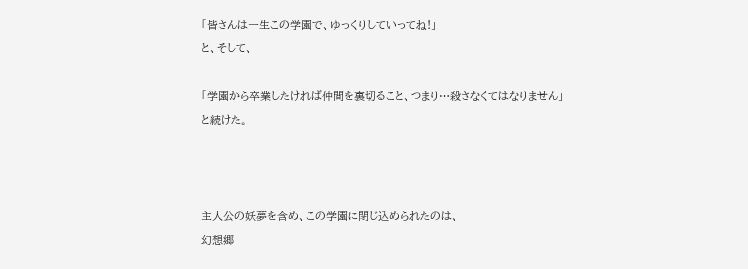「皆さんは一生この学園で、ゆっくりしていってね!」
と、そして、

「学園から卒業したければ仲間を裏切ること、つまり…殺さなくてはなりません」
と続けた。



主人公の妖夢を含め、この学園に閉じ込められたのは、
幻想郷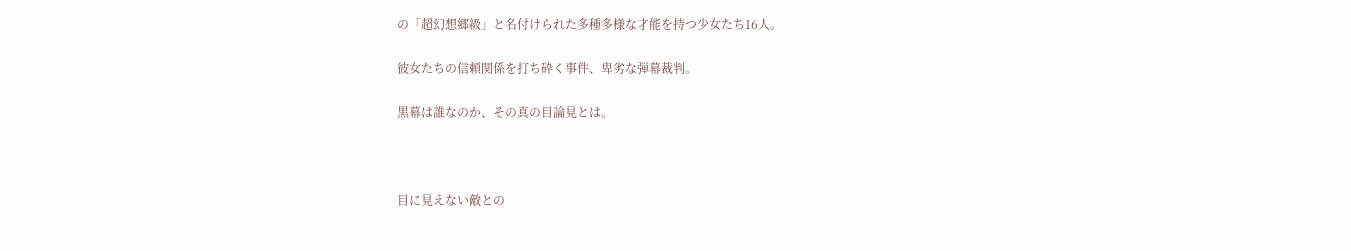の「超幻想郷級」と名付けられた多種多様な才能を持つ少女たち16人。

彼女たちの信頼関係を打ち砕く事件、卑劣な弾幕裁判。

黒幕は誰なのか、その真の目論見とは。



目に見えない敵との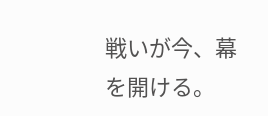戦いが今、幕を開ける。